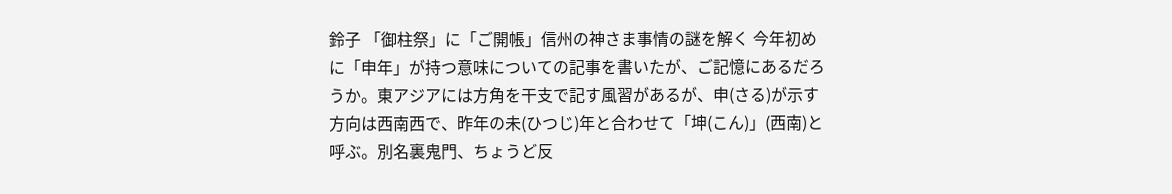鈴子 「御柱祭」に「ご開帳」信州の神さま事情の謎を解く 今年初めに「申年」が持つ意味についての記事を書いたが、ご記憶にあるだろうか。東アジアには方角を干支で記す風習があるが、申(さる)が示す方向は西南西で、昨年の未(ひつじ)年と合わせて「坤(こん)」(西南)と呼ぶ。別名裏鬼門、ちょうど反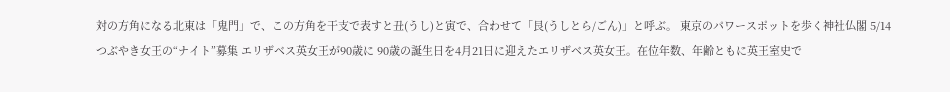対の方角になる北東は「鬼門」で、この方角を干支で表すと丑(うし)と寅で、合わせて「艮(うしとら/ごん)」と呼ぶ。 東京のパワースポットを歩く神社仏閣 5/14
つぶやき女王の“ナイト”募集 エリザベス英女王が90歳に 90歳の誕生日を4月21日に迎えたエリザベス英女王。在位年数、年齢ともに英王室史で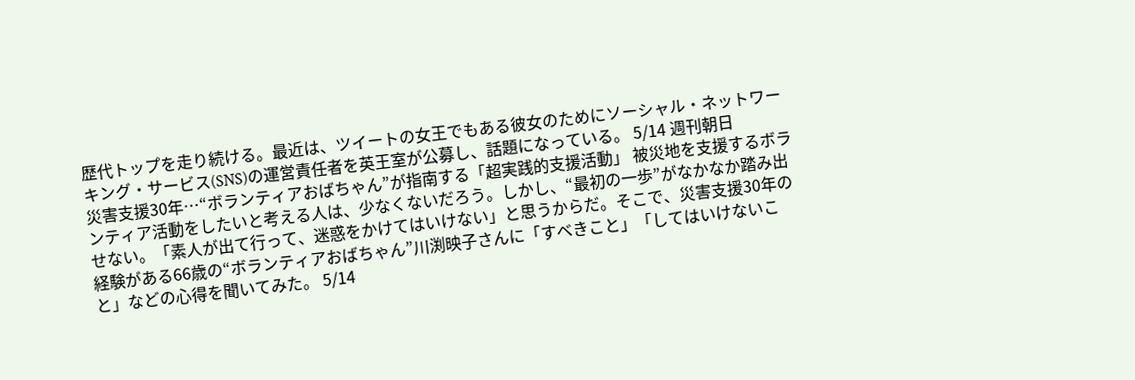歴代トップを走り続ける。最近は、ツイートの女王でもある彼女のためにソーシャル・ネットワーキング・サービス(SNS)の運営責任者を英王室が公募し、話題になっている。 5/14 週刊朝日
災害支援30年…“ボランティアおばちゃん”が指南する「超実践的支援活動」 被災地を支援するボランティア活動をしたいと考える人は、少なくないだろう。しかし、“最初の一歩”がなかなか踏み出せない。「素人が出て行って、迷惑をかけてはいけない」と思うからだ。そこで、災害支援30年の経験がある66歳の“ボランティアおばちゃん”川渕映子さんに「すべきこと」「してはいけないこと」などの心得を聞いてみた。 5/14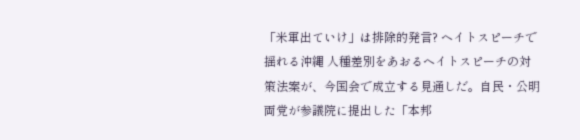「米軍出ていけ」は排除的発言? ヘイトスピーチで揺れる沖縄 人種差別をあおるヘイトスピーチの対策法案が、今国会で成立する見通しだ。自民・公明両党が参議院に提出した「本邦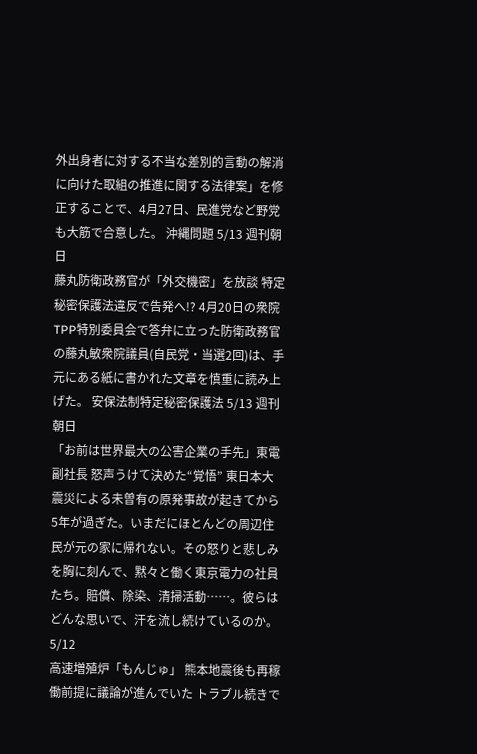外出身者に対する不当な差別的言動の解消に向けた取組の推進に関する法律案」を修正することで、4月27日、民進党など野党も大筋で合意した。 沖縄問題 5/13 週刊朝日
藤丸防衛政務官が「外交機密」を放談 特定秘密保護法違反で告発へ!? 4月20日の衆院TPP特別委員会で答弁に立った防衛政務官の藤丸敏衆院議員(自民党・当選2回)は、手元にある紙に書かれた文章を慎重に読み上げた。 安保法制特定秘密保護法 5/13 週刊朝日
「お前は世界最大の公害企業の手先」東電副社長 怒声うけて決めた“覚悟” 東日本大震災による未曽有の原発事故が起きてから5年が過ぎた。いまだにほとんどの周辺住民が元の家に帰れない。その怒りと悲しみを胸に刻んで、黙々と働く東京電力の社員たち。賠償、除染、清掃活動……。彼らはどんな思いで、汗を流し続けているのか。 5/12
高速増殖炉「もんじゅ」 熊本地震後も再稼働前提に議論が進んでいた トラブル続きで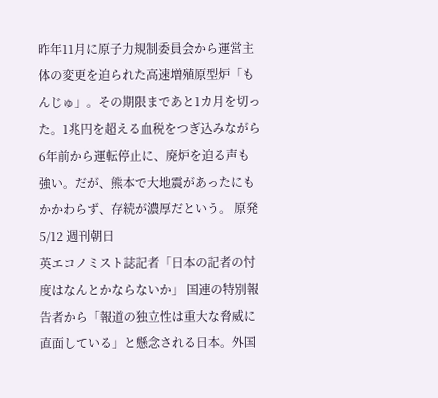昨年11月に原子力規制委員会から運営主体の変更を迫られた高速増殖原型炉「もんじゅ」。その期限まであと1カ月を切った。1兆円を超える血税をつぎ込みながら6年前から運転停止に、廃炉を迫る声も強い。だが、熊本で大地震があったにもかかわらず、存続が濃厚だという。 原発 5/12 週刊朝日
英エコノミスト誌記者「日本の記者の忖度はなんとかならないか」 国連の特別報告者から「報道の独立性は重大な脅威に直面している」と懸念される日本。外国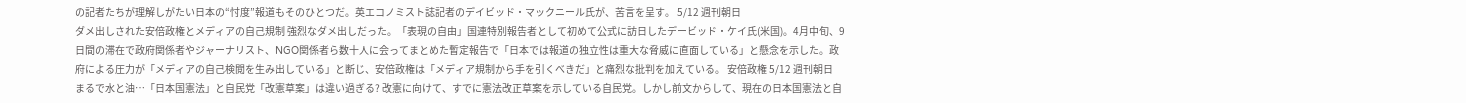の記者たちが理解しがたい日本の“忖度”報道もそのひとつだ。英エコノミスト誌記者のデイビッド・マックニール氏が、苦言を呈す。 5/12 週刊朝日
ダメ出しされた安倍政権とメディアの自己規制 強烈なダメ出しだった。「表現の自由」国連特別報告者として初めて公式に訪日したデービッド・ケイ氏(米国)。4月中旬、9日間の滞在で政府関係者やジャーナリスト、NGO関係者ら数十人に会ってまとめた暫定報告で「日本では報道の独立性は重大な脅威に直面している」と懸念を示した。政府による圧力が「メディアの自己検閲を生み出している」と断じ、安倍政権は「メディア規制から手を引くべきだ」と痛烈な批判を加えている。 安倍政権 5/12 週刊朝日
まるで水と油…「日本国憲法」と自民党「改憲草案」は違い過ぎる? 改憲に向けて、すでに憲法改正草案を示している自民党。しかし前文からして、現在の日本国憲法と自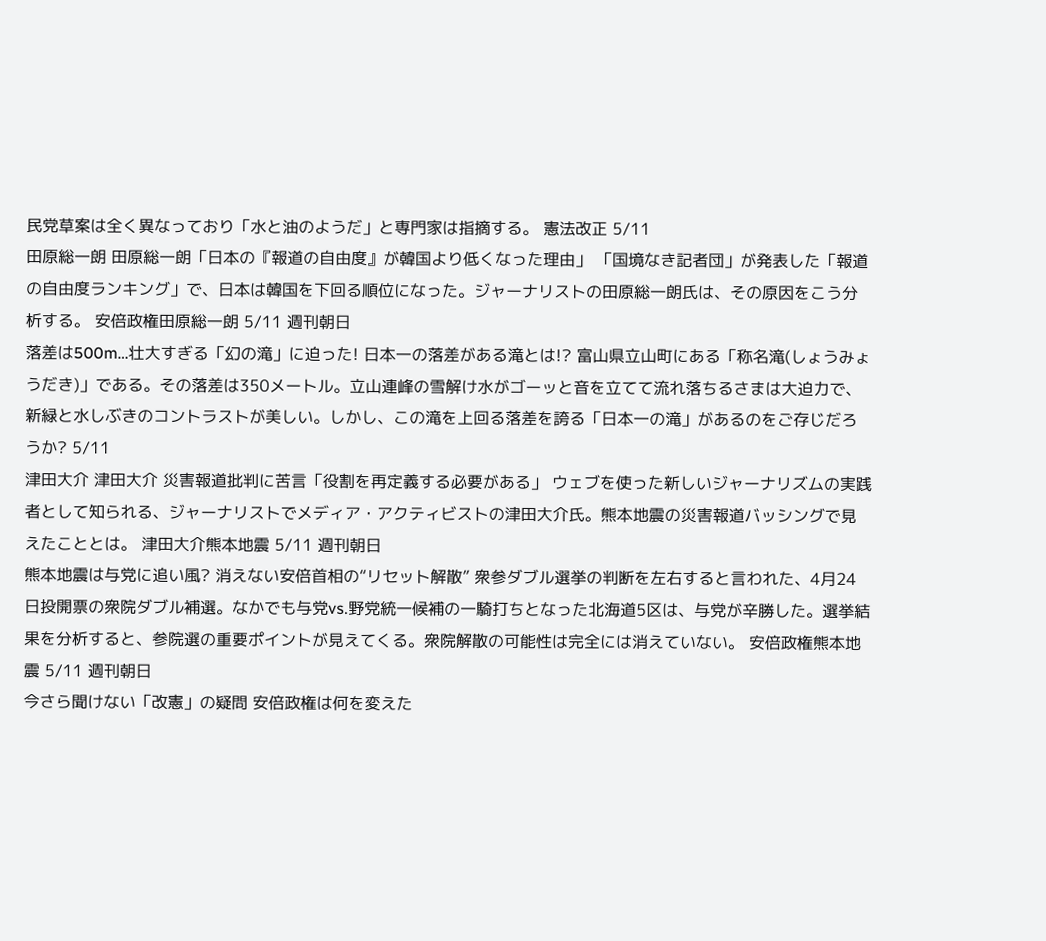民党草案は全く異なっており「水と油のようだ」と専門家は指摘する。 憲法改正 5/11
田原総一朗 田原総一朗「日本の『報道の自由度』が韓国より低くなった理由」 「国境なき記者団」が発表した「報道の自由度ランキング」で、日本は韓国を下回る順位になった。ジャーナリストの田原総一朗氏は、その原因をこう分析する。 安倍政権田原総一朗 5/11 週刊朝日
落差は500m…壮大すぎる「幻の滝」に迫った! 日本一の落差がある滝とは!? 富山県立山町にある「称名滝(しょうみょうだき)」である。その落差は350メートル。立山連峰の雪解け水がゴーッと音を立てて流れ落ちるさまは大迫力で、新緑と水しぶきのコントラストが美しい。しかし、この滝を上回る落差を誇る「日本一の滝」があるのをご存じだろうか? 5/11
津田大介 津田大介 災害報道批判に苦言「役割を再定義する必要がある」 ウェブを使った新しいジャーナリズムの実践者として知られる、ジャーナリストでメディア・アクティビストの津田大介氏。熊本地震の災害報道バッシングで見えたこととは。 津田大介熊本地震 5/11 週刊朝日
熊本地震は与党に追い風? 消えない安倍首相の“リセット解散” 衆参ダブル選挙の判断を左右すると言われた、4月24日投開票の衆院ダブル補選。なかでも与党vs.野党統一候補の一騎打ちとなった北海道5区は、与党が辛勝した。選挙結果を分析すると、参院選の重要ポイントが見えてくる。衆院解散の可能性は完全には消えていない。 安倍政権熊本地震 5/11 週刊朝日
今さら聞けない「改憲」の疑問 安倍政権は何を変えた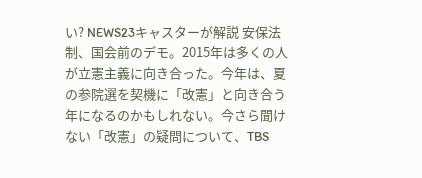い? NEWS23キャスターが解説 安保法制、国会前のデモ。2015年は多くの人が立憲主義に向き合った。今年は、夏の参院選を契機に「改憲」と向き合う年になるのかもしれない。今さら聞けない「改憲」の疑問について、TBS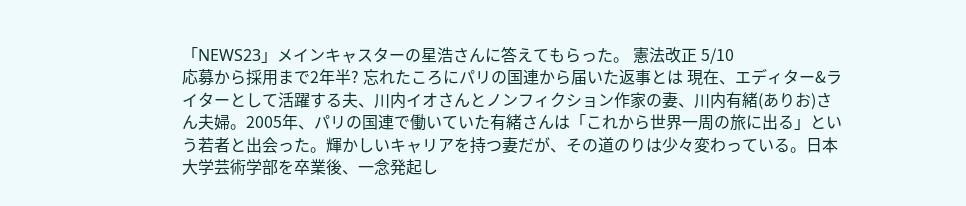「NEWS23」メインキャスターの星浩さんに答えてもらった。 憲法改正 5/10
応募から採用まで2年半? 忘れたころにパリの国連から届いた返事とは 現在、エディター&ライターとして活躍する夫、川内イオさんとノンフィクション作家の妻、川内有緒(ありお)さん夫婦。2005年、パリの国連で働いていた有緒さんは「これから世界一周の旅に出る」という若者と出会った。輝かしいキャリアを持つ妻だが、その道のりは少々変わっている。日本大学芸術学部を卒業後、一念発起し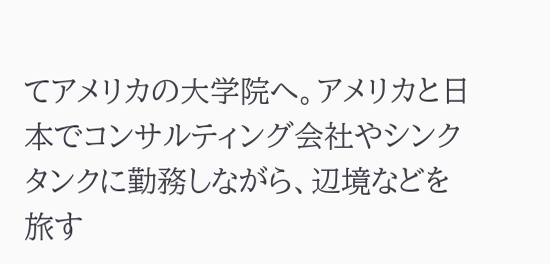てアメリカの大学院へ。アメリカと日本でコンサルティング会社やシンクタンクに勤務しながら、辺境などを旅す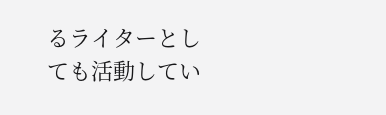るライターとしても活動してい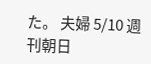た。 夫婦 5/10 週刊朝日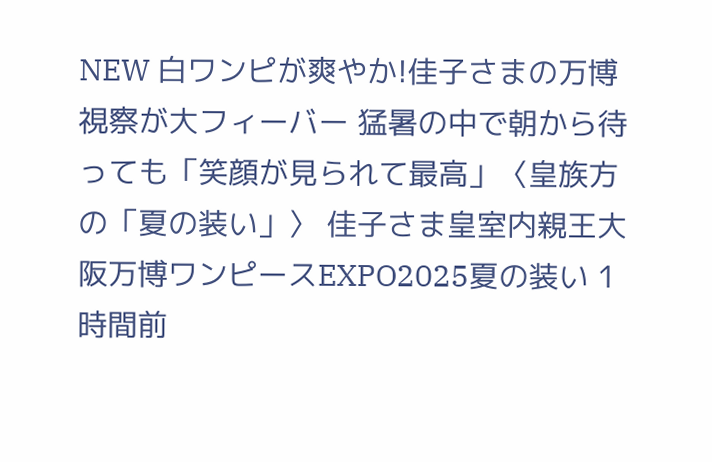NEW 白ワンピが爽やか!佳子さまの万博視察が大フィーバー 猛暑の中で朝から待っても「笑顔が見られて最高」〈皇族方の「夏の装い」〉 佳子さま皇室内親王大阪万博ワンピースEXPO2025夏の装い 1時間前